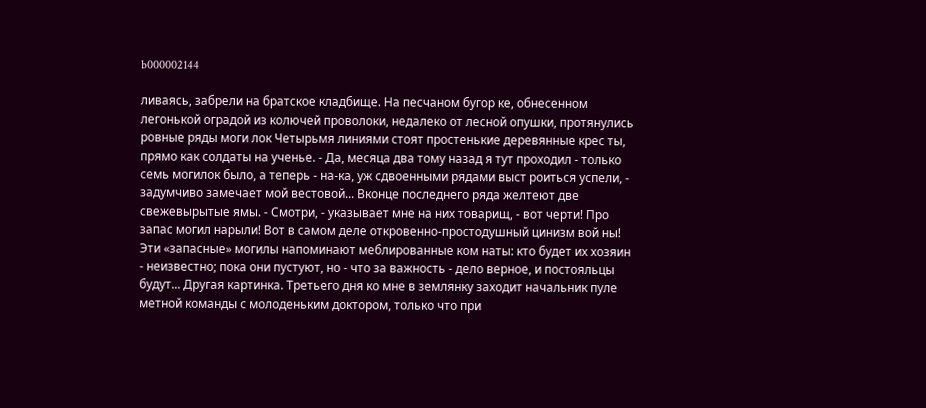b000002144

ливаясь, забрели на братское кладбище. На песчаном бугор ке, обнесенном легонькой оградой из колючей проволоки, недалеко от лесной опушки, протянулись ровные ряды моги лок Четырьмя линиями стоят простенькие деревянные крес ты, прямо как солдаты на ученье. - Да, месяца два тому назад я тут проходил - только семь могилок было, а теперь - на-ка, уж сдвоенными рядами выст роиться успели, - задумчиво замечает мой вестовой... Вконце последнего ряда желтеют две свежевырытые ямы. - Смотри, - указывает мне на них товарищ, - вот черти! Про запас могил нарыли! Вот в самом деле откровенно-простодушный цинизм вой ны! Эти «запасные» могилы напоминают меблированные ком наты: кто будет их хозяин - неизвестно; пока они пустуют, но - что за важность - дело верное, и постояльцы будут... Другая картинка. Третьего дня ко мне в землянку заходит начальник пуле метной команды с молоденьким доктором, только что при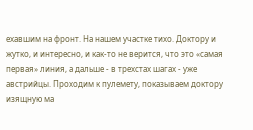ехавшим на фронт. На нашем участке тихо. Доктору и жутко, и интересно, и как-то не верится, что это «самая первая» линия, а дальше - в трехстах шагах - уже австрийцы. Проходим к пулемету, показываем доктору изящную ма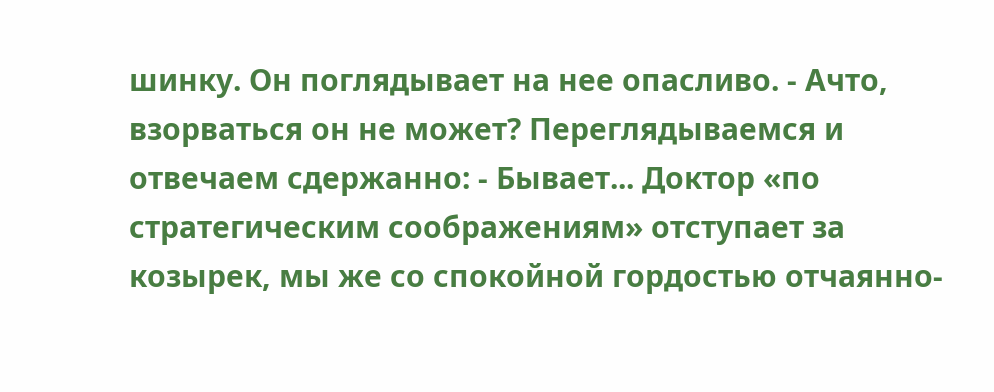шинку. Он поглядывает на нее опасливо. - Ачто, взорваться он не может? Переглядываемся и отвечаем сдержанно: - Бывает... Доктор «по стратегическим соображениям» отступает за козырек, мы же со спокойной гордостью отчаянно-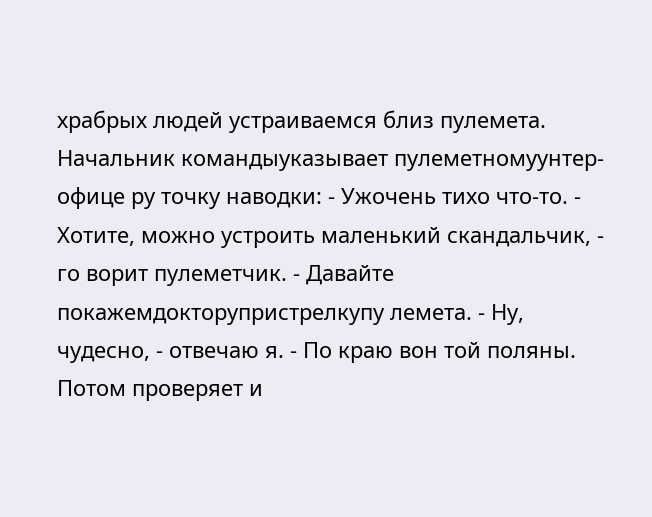храбрых людей устраиваемся близ пулемета. Начальник командыуказывает пулеметномуунтер-офице ру точку наводки: - Ужочень тихо что-то. - Хотите, можно устроить маленький скандальчик, - го ворит пулеметчик. - Давайте покажемдокторупристрелкупу лемета. - Ну, чудесно, - отвечаю я. - По краю вон той поляны. Потом проверяет и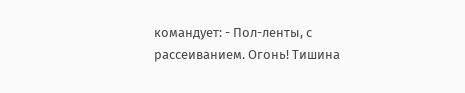командует: - Пол-ленты, с рассеиванием. Огонь! Тишина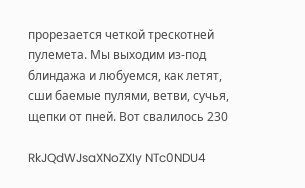прорезается четкой трескотней пулемета. Мы выходим из-под блиндажа и любуемся, как летят, сши баемые пулями, ветви, сучья, щепки от пней. Вот свалилось 230

RkJQdWJsaXNoZXIy NTc0NDU4